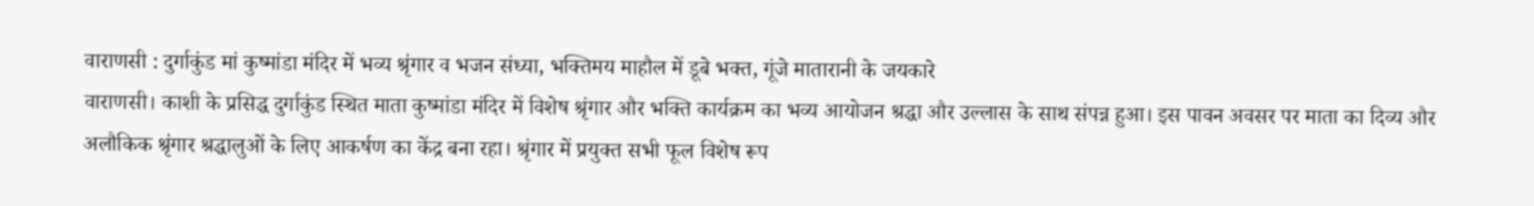वाराणसी : दुर्गाकुंड मां कुष्मांडा मंदिर में भव्य श्रृंगार व भजन संध्या, भक्तिमय माहौल में डूबे भक्त, गूंजे मातारानी के जयकारे
वाराणसी। काशी के प्रसिद्ध दुर्गाकुंड स्थित माता कुष्मांडा मंदिर में विशेष श्रृंगार और भक्ति कार्यक्रम का भव्य आयोजन श्रद्धा और उल्लास के साथ संपन्न हुआ। इस पावन अवसर पर माता का दिव्य और अलौकिक श्रृंगार श्रद्धालुओं के लिए आकर्षण का केंद्र बना रहा। श्रृंगार में प्रयुक्त सभी फूल विशेष रूप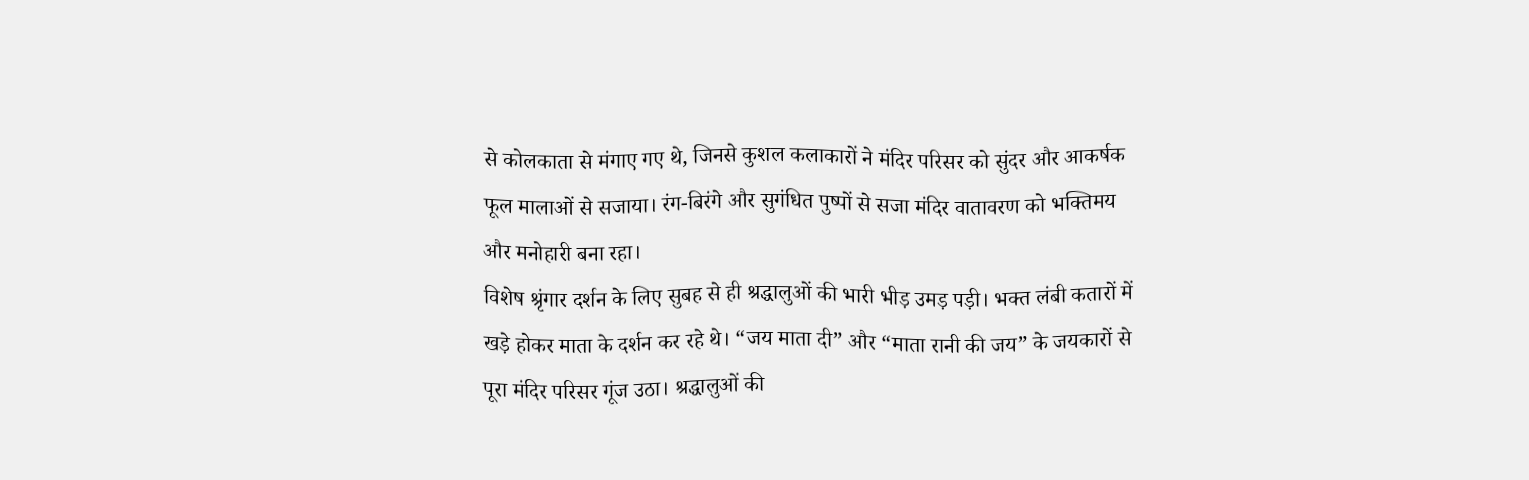से कोलकाता से मंगाए गए थे, जिनसे कुशल कलाकारों ने मंदिर परिसर को सुंदर और आकर्षक फूल मालाओं से सजाया। रंग-बिरंगे और सुगंधित पुष्पों से सजा मंदिर वातावरण को भक्तिमय और मनोहारी बना रहा।
विशेष श्रृंगार दर्शन के लिए सुबह से ही श्रद्धालुओं की भारी भीड़ उमड़ पड़ी। भक्त लंबी कतारों में खड़े होकर माता के दर्शन कर रहे थे। “जय माता दी” और “माता रानी की जय” के जयकारों से पूरा मंदिर परिसर गूंज उठा। श्रद्धालुओं की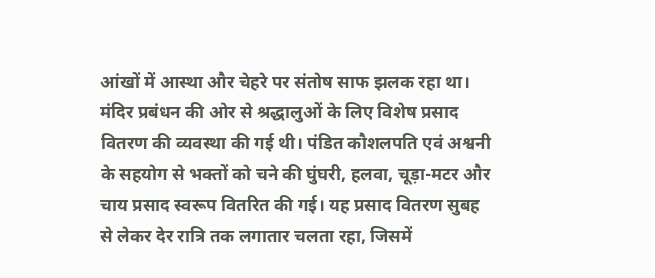आंखों में आस्था और चेहरे पर संतोष साफ झलक रहा था।
मंदिर प्रबंधन की ओर से श्रद्धालुओं के लिए विशेष प्रसाद वितरण की व्यवस्था की गई थी। पंडित कौशलपति एवं अश्वनी के सहयोग से भक्तों को चने की घुंघरी, हलवा, चूड़ा-मटर और चाय प्रसाद स्वरूप वितरित की गई। यह प्रसाद वितरण सुबह से लेकर देर रात्रि तक लगातार चलता रहा, जिसमें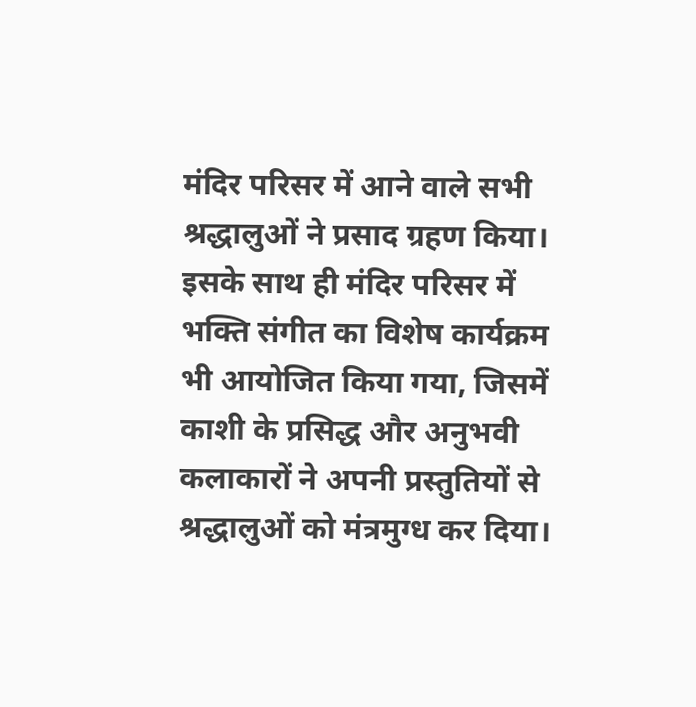मंदिर परिसर में आने वाले सभी श्रद्धालुओं ने प्रसाद ग्रहण किया।
इसके साथ ही मंदिर परिसर में भक्ति संगीत का विशेष कार्यक्रम भी आयोजित किया गया, जिसमें काशी के प्रसिद्ध और अनुभवी कलाकारों ने अपनी प्रस्तुतियों से श्रद्धालुओं को मंत्रमुग्ध कर दिया।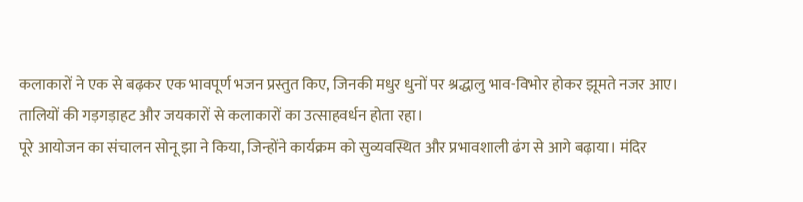कलाकारों ने एक से बढ़कर एक भावपूर्ण भजन प्रस्तुत किए, जिनकी मधुर धुनों पर श्रद्धालु भाव-विभोर होकर झूमते नजर आए। तालियों की गड़गड़ाहट और जयकारों से कलाकारों का उत्साहवर्धन होता रहा।
पूरे आयोजन का संचालन सोनू झा ने किया, जिन्होंने कार्यक्रम को सुव्यवस्थित और प्रभावशाली ढंग से आगे बढ़ाया। मंदिर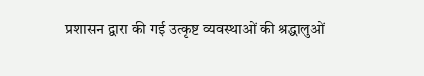प्रशासन द्वारा की गई उत्कृष्ट व्यवस्थाओं की श्रद्धालुओं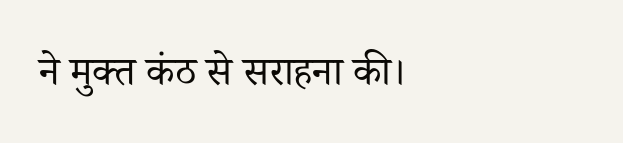ने मुक्त कंठ से सराहना की।